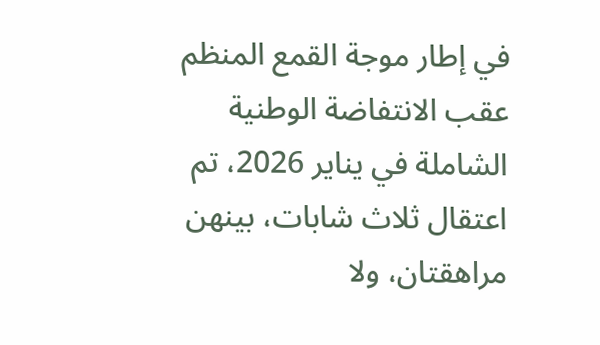في إطار موجة القمع المنظم عقب الانتفاضة الوطنية الشاملة في يناير 2026، تم اعتقال ثلاث شابات، بينهن مراهقتان، ولا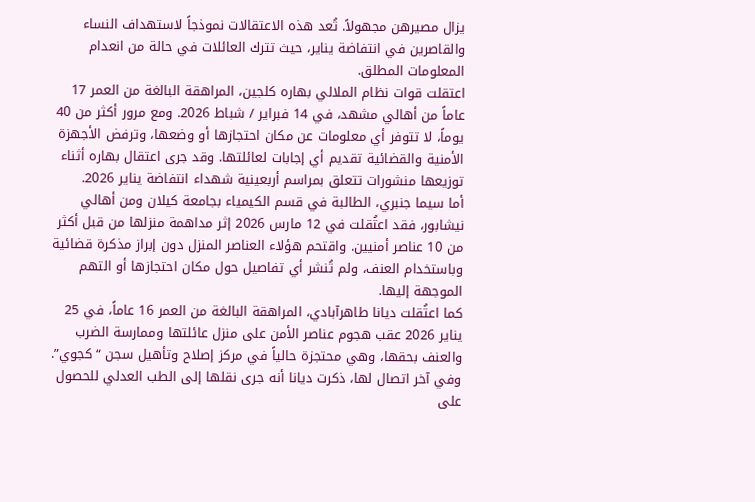يزال مصيرهن مجهولاً. تُعد هذه الاعتقالات نموذجاً لاستهداف النساء والقاصرين في انتفاضة يناير، حيث تترك العائلات في حالة من انعدام المعلومات المطلق.
اعتقلت قوات نظام الملالي بهاره كلجين، المراهقة البالغة من العمر 17 عاماً من أهالي مشهد، في 14 فبراير / شباط 2026. ومع مرور أكثر من 40 يوماً، لا تتوفر أي معلومات عن مكان احتجازها أو وضعها، وترفض الأجهزة الأمنية والقضائية تقديم أي إجابات لعائلتها. وقد جرى اعتقال بهاره أثناء توزيعها منشورات تتعلق بمراسم أربعينية شهداء انتفاضة يناير 2026.
أما سيما جنبري، الطالبة في قسم الكيمياء بجامعة كيلان ومن أهالي نيشابور، فقد اعتُقلت في 12 مارس 2026 إثر مداهمة منزلها من قبل أكثر من 10 عناصر أمنيين. واقتحم هؤلاء العناصر المنزل دون إبراز مذكرة قضائية وباستخدام العنف، ولم تُنشر أي تفاصيل حول مكان احتجازها أو التهم الموجهة إليها.
كما اعتُقلت ديانا طاهرآبادي، المراهقة البالغة من العمر 16 عاماً، في 25 يناير 2026 عقب هجوم عناصر الأمن على منزل عائلتها وممارسة الضرب والعنف بحقها، وهي محتجزة حالياً في مركز إصلاح وتأهيل سجن “كجوي”. وفي آخر اتصال لها، ذكرت ديانا أنه جرى نقلها إلى الطب العدلي للحصول على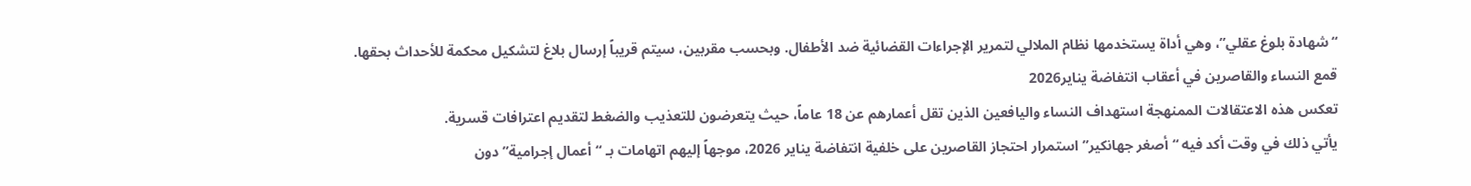“شهادة بلوغ عقلي”، وهي أداة يستخدمها نظام الملالي لتمرير الإجراءات القضائية ضد الأطفال. وبحسب مقربين، سيتم قريباً إرسال بلاغ لتشكيل محكمة للأحداث بحقها.
قمع النساء والقاصرين في أعقاب انتفاضة يناير2026
تعكس هذه الاعتقالات الممنهجة استهداف النساء واليافعين الذين تقل أعمارهم عن 18 عاماً، حيث يتعرضون للتعذيب والضغط لتقديم اعترافات قسرية.
يأتي ذلك في وقت أكد فيه “أصغر جهانكير” استمرار احتجاز القاصرين على خلفية انتفاضة يناير 2026، موجهاً إليهم اتهامات بـ “أعمال إجرامية” دون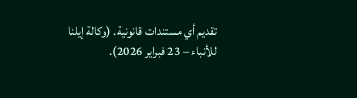تقديم أي مستندات قانونية. (وكالة إيلنا للأنباء – 23 فبراير 2026).